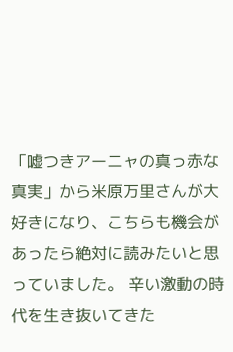「嘘つきアーニャの真っ赤な真実」から米原万里さんが大好きになり、こちらも機会があったら絶対に読みたいと思っていました。 辛い激動の時代を生き抜いてきた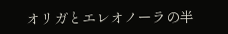オリガとエレオノーラの半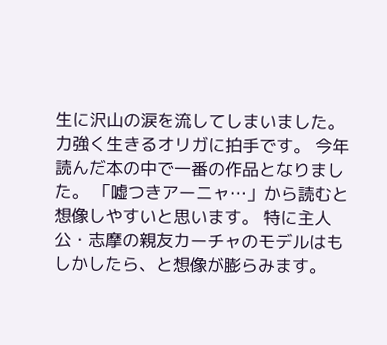生に沢山の涙を流してしまいました。 力強く生きるオリガに拍手です。 今年読んだ本の中で一番の作品となりました。 「嘘つきアーニャ…」から読むと想像しやすいと思います。 特に主人公・志摩の親友カーチャのモデルはもしかしたら、と想像が膨らみます。